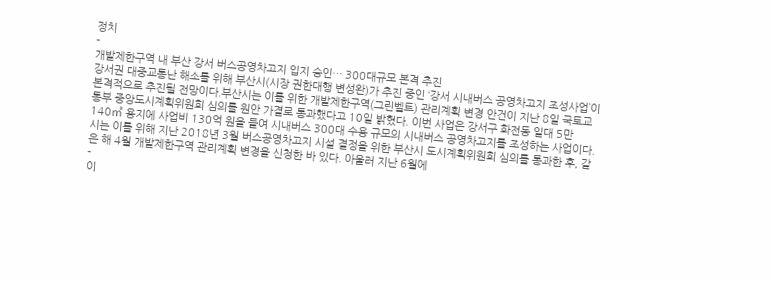정치
-
개발제한구역 내 부산 강서 버스공영차고지 입지 승인… 300대규모 본격 추진
강서권 대중교통난 해소를 위해 부산시(시장 권한대행 변성완)가 추진 중인 ‘강서 시내버스 공영차고지 조성사업’이 본격적으로 추진될 전망이다.부산시는 이를 위한 개발제한구역(그린벨트) 관리계획 변경 안건이 지난 8일 국토교통부 중앙도시계획위원회 심의를 원안 가결로 통과했다고 10일 밝혔다. 이번 사업은 강서구 화전동 일대 5만140㎡ 용지에 사업비 130억 원을 들여 시내버스 300대 수용 규모의 시내버스 공영차고지를 조성하는 사업이다. 시는 이를 위해 지난 2018년 3월 버스공영차고지 시설 결정을 위한 부산시 도시계획위원회 심의를 통과한 후, 같은 해 4월 개발제한구역 관리계획 변경을 신청한 바 있다. 아울러 지난 6월에
-
이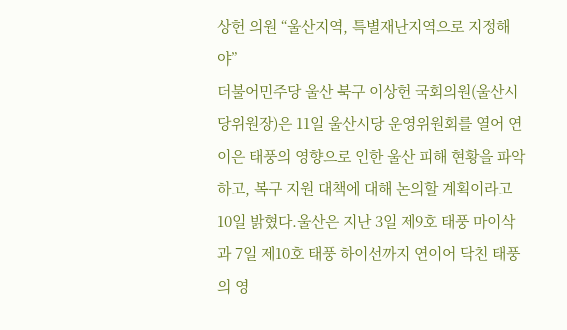상헌 의원 “울산지역, 특별재난지역으로 지정해야”
더불어민주당 울산 북구 이상헌 국회의원(울산시당위원장)은 11일 울산시당 운영위원회를 열어 연이은 태풍의 영향으로 인한 울산 피해 현황을 파악하고, 복구 지원 대책에 대해 논의할 계획이라고 10일 밝혔다.울산은 지난 3일 제9호 태풍 마이삭과 7일 제10호 태풍 하이선까지 연이어 닥친 태풍의 영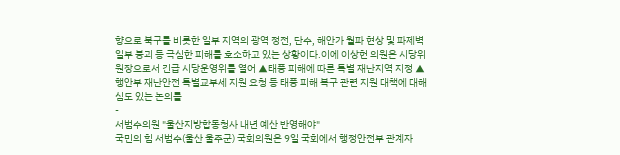향으로 북구를 비롯한 일부 지역의 광역 정전, 단수, 해안가 월파 현상 및 파제벽 일부 붕괴 등 극심한 피해를 호소하고 있는 상황이다.이에 이상헌 의원은 시당위원장으로서 긴급 시당운영위를 열어 ▲태풍 피해에 따른 특별 재난지역 지정 ▲행안부 재난안전 특별교부세 지원 요청 등 태풍 피해 복구 관련 지원 대책에 대해 심도 있는 논의를
-
서범수의원 "울산지방합동청사 내년 예산 반영해야"
국민의 힘 서범수(울산 울주군) 국회의원은 9일 국회에서 행정안전부 관계자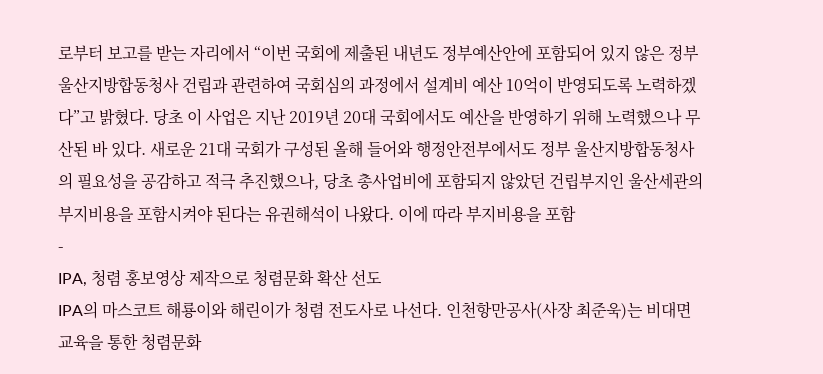로부터 보고를 받는 자리에서 “이번 국회에 제출된 내년도 정부예산안에 포함되어 있지 않은 정부 울산지방합동청사 건립과 관련하여 국회심의 과정에서 설계비 예산 10억이 반영되도록 노력하겠다”고 밝혔다. 당초 이 사업은 지난 2019년 20대 국회에서도 예산을 반영하기 위해 노력했으나 무산된 바 있다. 새로운 21대 국회가 구성된 올해 들어와 행정안전부에서도 정부 울산지방합동청사의 필요성을 공감하고 적극 추진했으나, 당초 총사업비에 포함되지 않았던 건립부지인 울산세관의 부지비용을 포함시켜야 된다는 유권해석이 나왔다. 이에 따라 부지비용을 포함
-
IPA, 청렴 홍보영상 제작으로 청렴문화 확산 선도
IPA의 마스코트 해룡이와 해린이가 청렴 전도사로 나선다. 인천항만공사(사장 최준욱)는 비대면 교육을 통한 청렴문화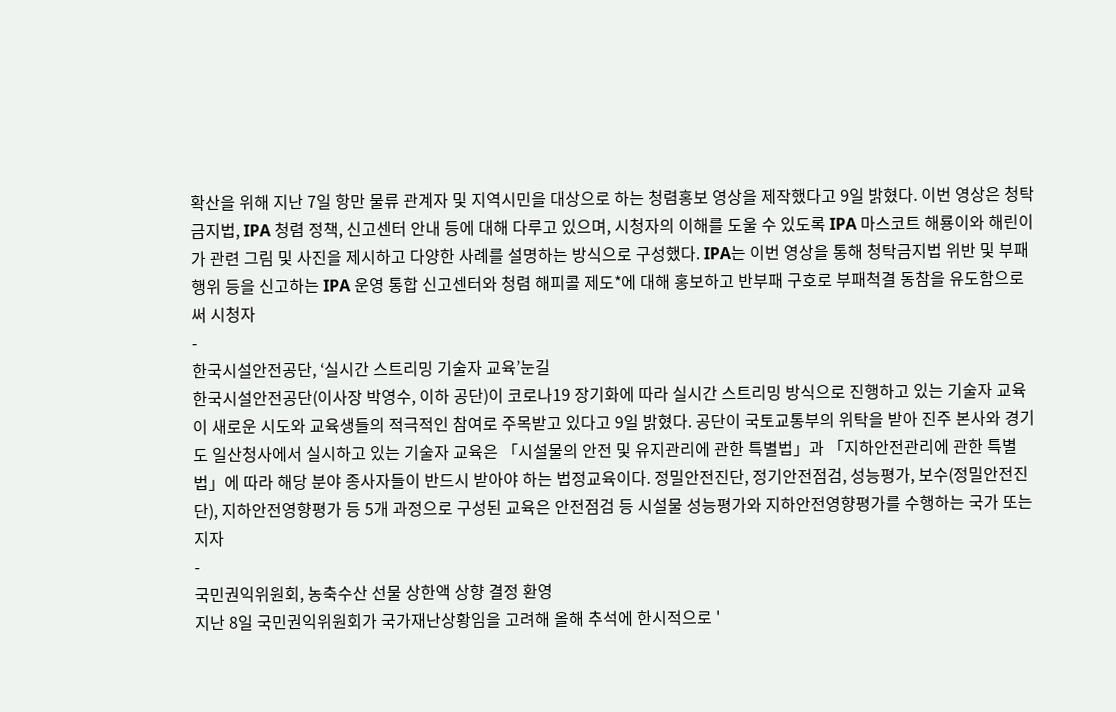확산을 위해 지난 7일 항만 물류 관계자 및 지역시민을 대상으로 하는 청렴홍보 영상을 제작했다고 9일 밝혔다. 이번 영상은 청탁금지법, IPA 청렴 정책, 신고센터 안내 등에 대해 다루고 있으며, 시청자의 이해를 도울 수 있도록 IPA 마스코트 해룡이와 해린이가 관련 그림 및 사진을 제시하고 다양한 사례를 설명하는 방식으로 구성했다. IPA는 이번 영상을 통해 청탁금지법 위반 및 부패행위 등을 신고하는 IPA 운영 통합 신고센터와 청렴 해피콜 제도*에 대해 홍보하고 반부패 구호로 부패척결 동참을 유도함으로써 시청자
-
한국시설안전공단, ‘실시간 스트리밍 기술자 교육’눈길
한국시설안전공단(이사장 박영수, 이하 공단)이 코로나19 장기화에 따라 실시간 스트리밍 방식으로 진행하고 있는 기술자 교육이 새로운 시도와 교육생들의 적극적인 참여로 주목받고 있다고 9일 밝혔다. 공단이 국토교통부의 위탁을 받아 진주 본사와 경기도 일산청사에서 실시하고 있는 기술자 교육은 「시설물의 안전 및 유지관리에 관한 특별법」과 「지하안전관리에 관한 특별법」에 따라 해당 분야 종사자들이 반드시 받아야 하는 법정교육이다. 정밀안전진단, 정기안전점검, 성능평가, 보수(정밀안전진단), 지하안전영향평가 등 5개 과정으로 구성된 교육은 안전점검 등 시설물 성능평가와 지하안전영향평가를 수행하는 국가 또는 지자
-
국민권익위원회, 농축수산 선물 상한액 상향 결정 환영
지난 8일 국민권익위원회가 국가재난상황임을 고려해 올해 추석에 한시적으로 '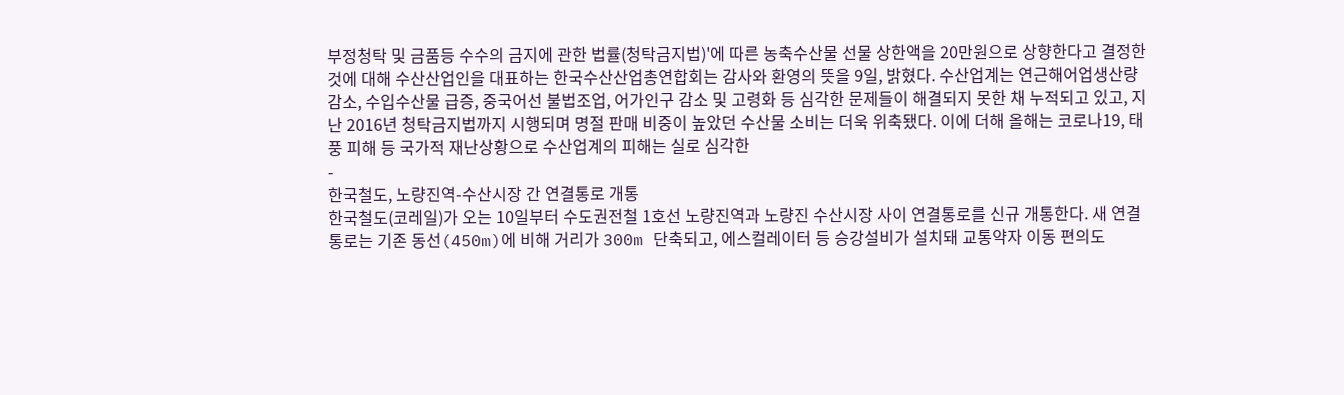부정청탁 및 금품등 수수의 금지에 관한 법률(청탁금지법)'에 따른 농축수산물 선물 상한액을 20만원으로 상향한다고 결정한 것에 대해 수산산업인을 대표하는 한국수산산업총연합회는 감사와 환영의 뜻을 9일, 밝혔다. 수산업계는 연근해어업생산량 감소, 수입수산물 급증, 중국어선 불법조업, 어가인구 감소 및 고령화 등 심각한 문제들이 해결되지 못한 채 누적되고 있고, 지난 2016년 청탁금지법까지 시행되며 명절 판매 비중이 높았던 수산물 소비는 더욱 위축됐다. 이에 더해 올해는 코로나19, 태풍 피해 등 국가적 재난상황으로 수산업계의 피해는 실로 심각한
-
한국철도, 노량진역-수산시장 간 연결통로 개통
한국철도(코레일)가 오는 10일부터 수도권전철 1호선 노량진역과 노량진 수산시장 사이 연결통로를 신규 개통한다. 새 연결통로는 기존 동선(450m)에 비해 거리가 300m 단축되고, 에스컬레이터 등 승강설비가 설치돼 교통약자 이동 편의도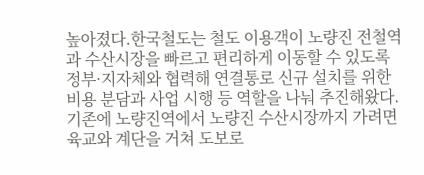높아졌다.한국철도는 철도 이용객이 노량진 전철역과 수산시장을 빠르고 편리하게 이동할 수 있도록 정부·지자체와 협력해 연결통로 신규 설치를 위한 비용 분담과 사업 시행 등 역할을 나눠 추진해왔다.기존에 노량진역에서 노량진 수산시장까지 가려면 육교와 계단을 거쳐 도보로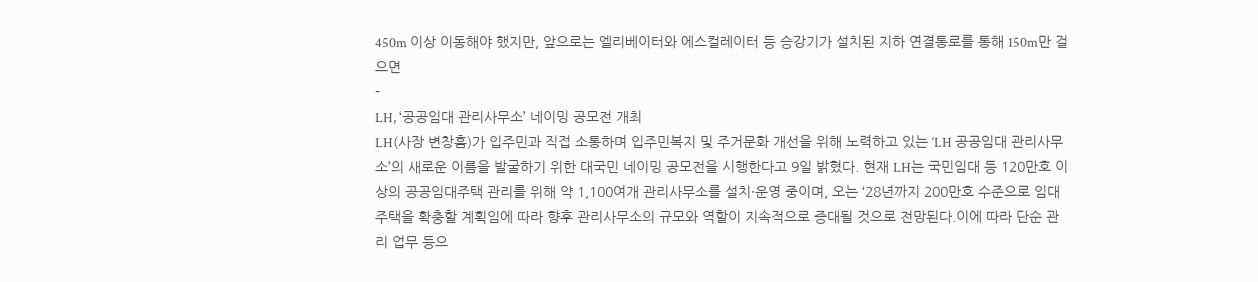450m 이상 이동해야 했지만, 앞으로는 엘리베이터와 에스컬레이터 등 승강기가 설치된 지하 연결통로를 통해 150m만 걸으면
-
LH, ‘공공임대 관리사무소’ 네이밍 공모전 개최
LH(사장 변창흠)가 입주민과 직접 소통하며 입주민복지 및 주거문화 개선을 위해 노력하고 있는 ‘LH 공공임대 관리사무소’의 새로운 이름을 발굴하기 위한 대국민 네이밍 공모전을 시행한다고 9일 밝혔다. 현재 LH는 국민임대 등 120만호 이상의 공공임대주택 관리를 위해 약 1,100여개 관리사무소를 설치·운영 중이며, 오는 ‘28년까지 200만호 수준으로 임대주택을 확충할 계획임에 따라 향후 관리사무소의 규모와 역할이 지속적으로 증대될 것으로 전망된다.이에 따라 단순 관리 업무 등으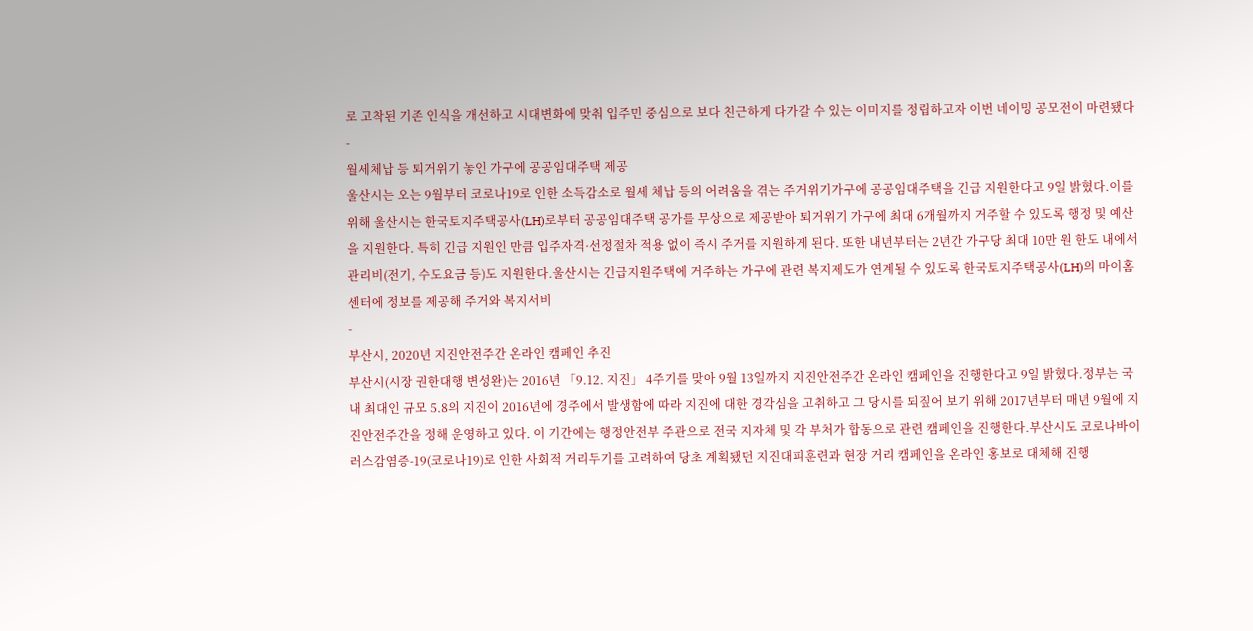로 고착된 기존 인식을 개선하고 시대변화에 맞춰 입주민 중심으로 보다 친근하게 다가갈 수 있는 이미지를 정립하고자 이번 네이밍 공모전이 마련됐다
-
월세체납 등 퇴거위기 놓인 가구에 공공임대주택 제공
울산시는 오는 9월부터 코로나19로 인한 소득감소로 월세 체납 등의 어려움을 겪는 주거위기가구에 공공임대주택을 긴급 지원한다고 9일 밝혔다.이를 위해 울산시는 한국토지주택공사(LH)로부터 공공임대주택 공가를 무상으로 제공받아 퇴거위기 가구에 최대 6개월까지 거주할 수 있도록 행정 및 예산을 지원한다. 특히 긴급 지원인 만큼 입주자격·선정절차 적용 없이 즉시 주거를 지원하게 된다. 또한 내년부터는 2년간 가구당 최대 10만 원 한도 내에서 관리비(전기, 수도요금 등)도 지원한다.울산시는 긴급지원주택에 거주하는 가구에 관련 복지제도가 연계될 수 있도록 한국토지주택공사(LH)의 마이홈센터에 정보를 제공해 주거와 복지서비
-
부산시, 2020년 지진안전주간 온라인 캠페인 추진
부산시(시장 권한대행 변성완)는 2016년 「9.12. 지진」 4주기를 맞아 9월 13일까지 지진안전주간 온라인 캠페인을 진행한다고 9일 밝혔다.정부는 국내 최대인 규모 5.8의 지진이 2016년에 경주에서 발생함에 따라 지진에 대한 경각심을 고취하고 그 당시를 되짚어 보기 위해 2017년부터 매년 9월에 지진안전주간을 정해 운영하고 있다. 이 기간에는 행정안전부 주관으로 전국 지자체 및 각 부처가 합동으로 관련 캠페인을 진행한다.부산시도 코로나바이러스감염증-19(코로나19)로 인한 사회적 거리두기를 고려하여 당초 계획됐던 지진대피훈련과 현장 거리 캠페인을 온라인 홍보로 대체해 진행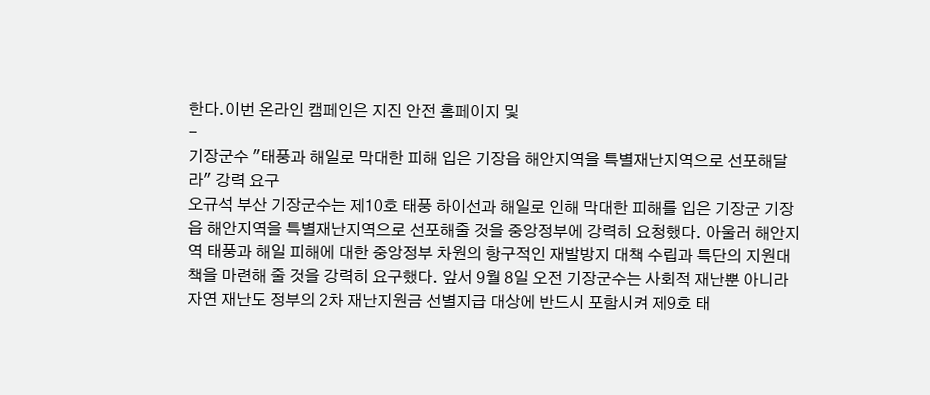한다.이번 온라인 캠페인은 지진 안전 홈페이지 및
-
기장군수 "태풍과 해일로 막대한 피해 입은 기장읍 해안지역을 특별재난지역으로 선포해달라" 강력 요구
오규석 부산 기장군수는 제10호 태풍 하이선과 해일로 인해 막대한 피해를 입은 기장군 기장읍 해안지역을 특별재난지역으로 선포해줄 것을 중앙정부에 강력히 요청했다. 아울러 해안지역 태풍과 해일 피해에 대한 중앙정부 차원의 항구적인 재발방지 대책 수립과 특단의 지원대책을 마련해 줄 것을 강력히 요구했다. 앞서 9월 8일 오전 기장군수는 사회적 재난뿐 아니라 자연 재난도 정부의 2차 재난지원금 선별지급 대상에 반드시 포함시켜 제9호 태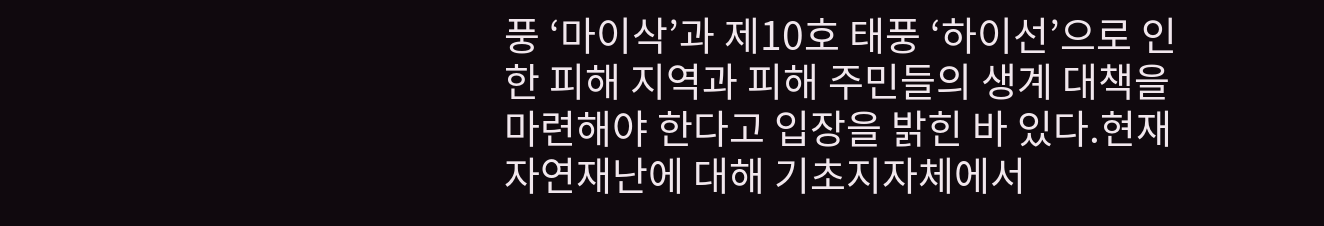풍 ‘마이삭’과 제10호 태풍 ‘하이선’으로 인한 피해 지역과 피해 주민들의 생계 대책을 마련해야 한다고 입장을 밝힌 바 있다.현재 자연재난에 대해 기초지자체에서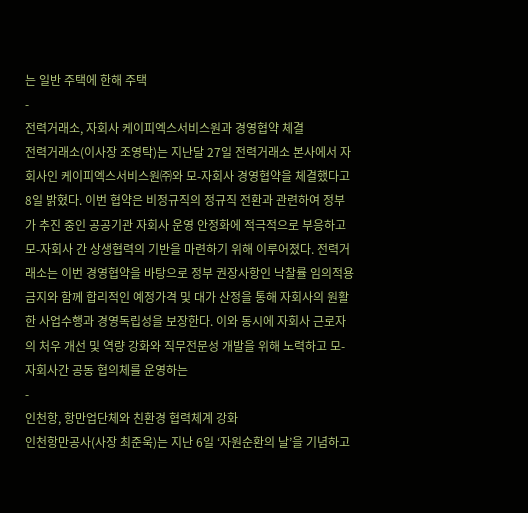는 일반 주택에 한해 주택
-
전력거래소, 자회사 케이피엑스서비스원과 경영협약 체결
전력거래소(이사장 조영탁)는 지난달 27일 전력거래소 본사에서 자회사인 케이피엑스서비스원㈜와 모-자회사 경영협약을 체결했다고 8일 밝혔다. 이번 협약은 비정규직의 정규직 전환과 관련하여 정부가 추진 중인 공공기관 자회사 운영 안정화에 적극적으로 부응하고 모-자회사 간 상생협력의 기반을 마련하기 위해 이루어졌다. 전력거래소는 이번 경영협약을 바탕으로 정부 권장사항인 낙찰률 임의적용 금지와 함께 합리적인 예정가격 및 대가 산정을 통해 자회사의 원활한 사업수행과 경영독립성을 보장한다. 이와 동시에 자회사 근로자의 처우 개선 및 역량 강화와 직무전문성 개발을 위해 노력하고 모-자회사간 공동 협의체를 운영하는
-
인천항, 항만업단체와 친환경 협력체계 강화
인천항만공사(사장 최준욱)는 지난 6일 ‘자원순환의 날’을 기념하고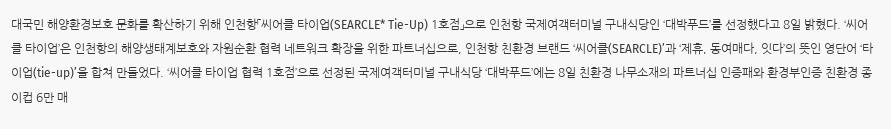대국민 해양환경보호 문화를 확산하기 위해 인천항「씨어클 타이업(SEARCLE* Tie-Up) 1호점」으로 인천항 국제여객터미널 구내식당인 ‘대박푸드’를 선정했다고 8일 밝혔다. ‘씨어클 타이업’은 인천항의 해양생태계보호와 자원순환 협력 네트워크 확장을 위한 파트너십으로, 인천항 친환경 브랜드 ‘씨어클(SEARCLE)’과 ‘제휴, 동여매다, 잇다’의 뜻인 영단어 ‘타이업(tie-up)’을 합쳐 만들었다. ‘씨어클 타이업 협력 1호점’으로 선정된 국제여객터미널 구내식당 ‘대박푸드’에는 8일 친환경 나무소재의 파트너십 인증패와 환경부인증 친환경 종이컵 6만 매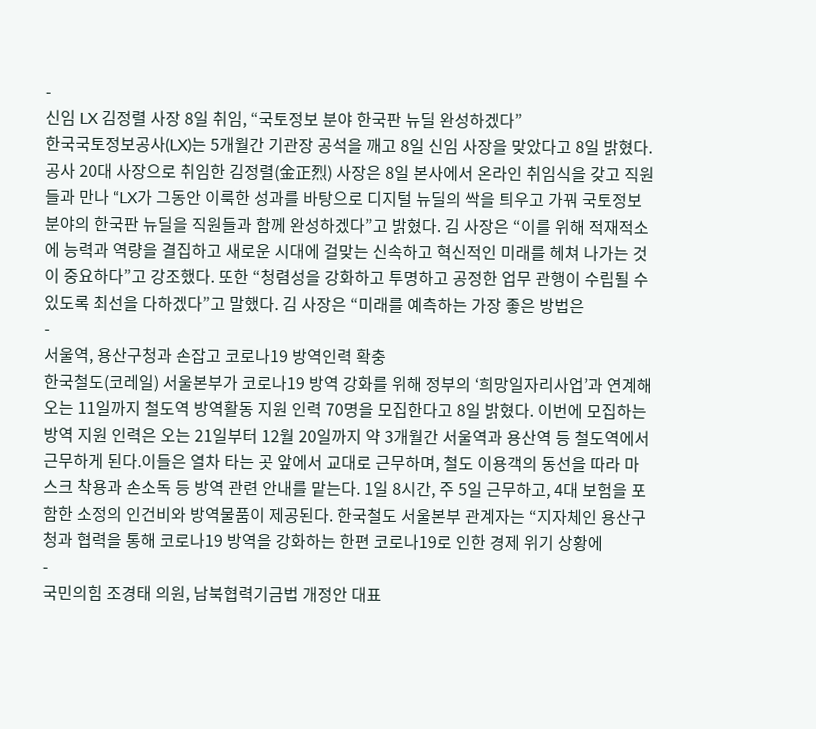-
신임 LX 김정렬 사장 8일 취임, “국토정보 분야 한국판 뉴딜 완성하겠다”
한국국토정보공사(LX)는 5개월간 기관장 공석을 깨고 8일 신임 사장을 맞았다고 8일 밝혔다.공사 20대 사장으로 취임한 김정렬(金正烈) 사장은 8일 본사에서 온라인 취임식을 갖고 직원들과 만나 “LX가 그동안 이룩한 성과를 바탕으로 디지털 뉴딜의 싹을 틔우고 가꿔 국토정보 분야의 한국판 뉴딜을 직원들과 함께 완성하겠다”고 밝혔다. 김 사장은 “이를 위해 적재적소에 능력과 역량을 결집하고 새로운 시대에 걸맞는 신속하고 혁신적인 미래를 헤쳐 나가는 것이 중요하다”고 강조했다. 또한 “청렴성을 강화하고 투명하고 공정한 업무 관행이 수립될 수 있도록 최선을 다하겠다”고 말했다. 김 사장은 “미래를 예측하는 가장 좋은 방법은
-
서울역, 용산구청과 손잡고 코로나19 방역인력 확충
한국철도(코레일) 서울본부가 코로나19 방역 강화를 위해 정부의 ‘희망일자리사업’과 연계해 오는 11일까지 철도역 방역활동 지원 인력 70명을 모집한다고 8일 밝혔다. 이번에 모집하는 방역 지원 인력은 오는 21일부터 12월 20일까지 약 3개월간 서울역과 용산역 등 철도역에서 근무하게 된다.이들은 열차 타는 곳 앞에서 교대로 근무하며, 철도 이용객의 동선을 따라 마스크 착용과 손소독 등 방역 관련 안내를 맡는다. 1일 8시간, 주 5일 근무하고, 4대 보험을 포함한 소정의 인건비와 방역물품이 제공된다. 한국철도 서울본부 관계자는 “지자체인 용산구청과 협력을 통해 코로나19 방역을 강화하는 한편 코로나19로 인한 경제 위기 상황에
-
국민의힘 조경태 의원, 남북협력기금법 개정안 대표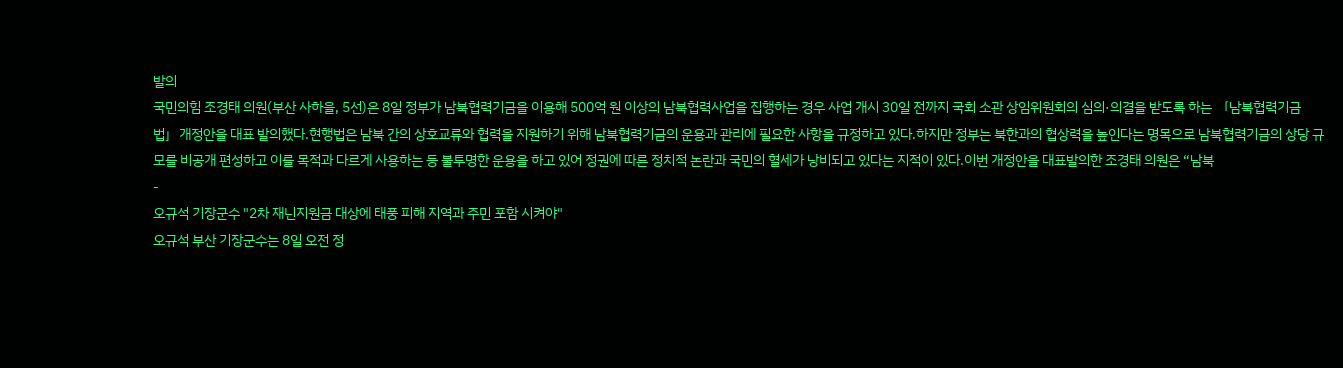발의
국민의힘 조경태 의원(부산 사하을, 5선)은 8일 정부가 남북협력기금을 이용해 500억 원 이상의 남북협력사업을 집행하는 경우 사업 개시 30일 전까지 국회 소관 상임위원회의 심의·의결을 받도록 하는 「남북협력기금법」개정안을 대표 발의했다.현행법은 남북 간의 상호교류와 협력을 지원하기 위해 남북협력기금의 운용과 관리에 필요한 사항을 규정하고 있다.하지만 정부는 북한과의 협상력을 높인다는 명목으로 남북협력기금의 상당 규모를 비공개 편성하고 이를 목적과 다르게 사용하는 등 불투명한 운용을 하고 있어 정권에 따른 정치적 논란과 국민의 혈세가 낭비되고 있다는 지적이 있다.이번 개정안을 대표발의한 조경태 의원은 “남북
-
오규석 기장군수 "2차 재닌지원금 대상에 태풍 피해 지역과 주민 포함 시켜야"
오규석 부산 기장군수는 8일 오전 정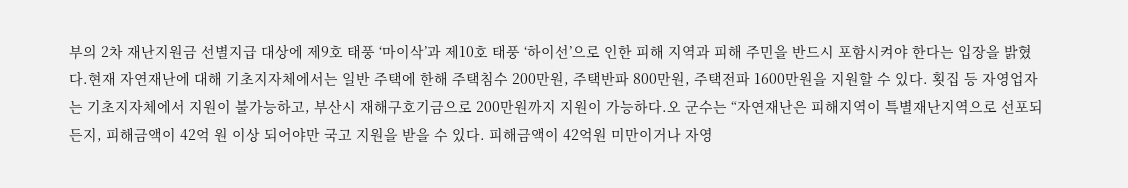부의 2차 재난지원금 선별지급 대상에 제9호 태풍 ‘마이삭’과 제10호 태풍 ‘하이선’으로 인한 피해 지역과 피해 주민을 반드시 포함시켜야 한다는 입장을 밝혔다.현재 자연재난에 대해 기초지자체에서는 일반 주택에 한해 주택침수 200만원, 주택반파 800만원, 주택전파 1600만원을 지원할 수 있다. 횟집 등 자영업자는 기초지자체에서 지원이 불가능하고, 부산시 재해구호기금으로 200만원까지 지원이 가능하다.오 군수는 “자연재난은 피해지역이 특별재난지역으로 선포되든지, 피해금액이 42억 원 이상 되어야만 국고 지원을 받을 수 있다. 피해금액이 42억원 미만이거나 자영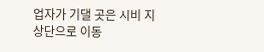업자가 기댈 곳은 시비 지
상단으로 이동